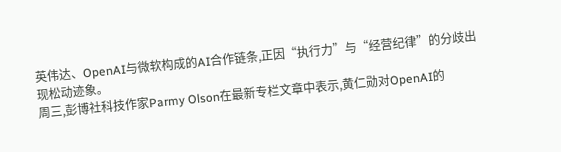英伟达、OpenAI与微软构成的AI合作链条,正因“执行力”与“经营纪律”的分歧出现松动迹象。
周三,彭博社科技作家Parmy Olson在最新专栏文章中表示,黄仁勋对OpenAI的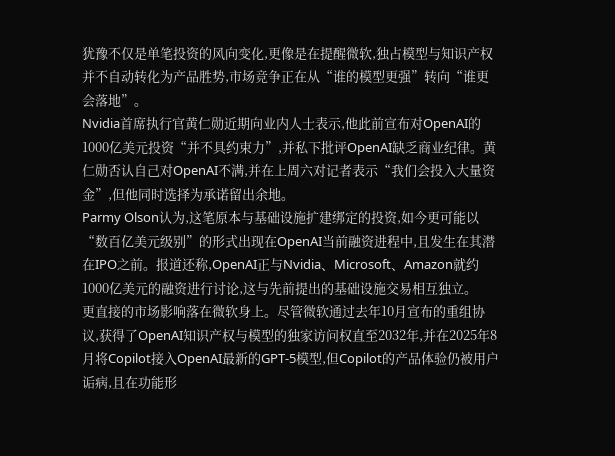犹豫不仅是单笔投资的风向变化,更像是在提醒微软,独占模型与知识产权并不自动转化为产品胜势,市场竞争正在从“谁的模型更强”转向“谁更会落地”。
Nvidia首席执行官黄仁勋近期向业内人士表示,他此前宣布对OpenAI的1000亿美元投资“并不具约束力”,并私下批评OpenAI缺乏商业纪律。黄仁勋否认自己对OpenAI不满,并在上周六对记者表示“我们会投入大量资金”,但他同时选择为承诺留出余地。
Parmy Olson认为,这笔原本与基础设施扩建绑定的投资,如今更可能以“数百亿美元级别”的形式出现在OpenAI当前融资进程中,且发生在其潜在IPO之前。报道还称,OpenAI正与Nvidia、Microsoft、Amazon就约1000亿美元的融资进行讨论,这与先前提出的基础设施交易相互独立。
更直接的市场影响落在微软身上。尽管微软通过去年10月宣布的重组协议,获得了OpenAI知识产权与模型的独家访问权直至2032年,并在2025年8月将Copilot接入OpenAI最新的GPT-5模型,但Copilot的产品体验仍被用户诟病,且在功能形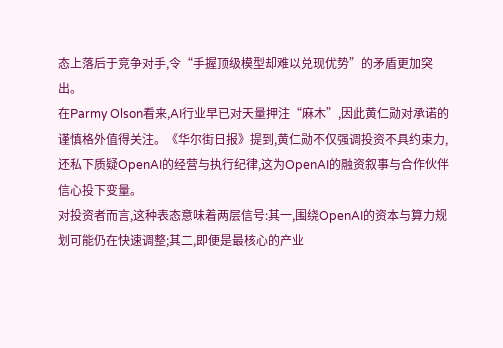态上落后于竞争对手,令“手握顶级模型却难以兑现优势”的矛盾更加突出。
在Parmy Olson看来,AI行业早已对天量押注“麻木”,因此黄仁勋对承诺的谨慎格外值得关注。《华尔街日报》提到,黄仁勋不仅强调投资不具约束力,还私下质疑OpenAI的经营与执行纪律,这为OpenAI的融资叙事与合作伙伴信心投下变量。
对投资者而言,这种表态意味着两层信号:其一,围绕OpenAI的资本与算力规划可能仍在快速调整;其二,即便是最核心的产业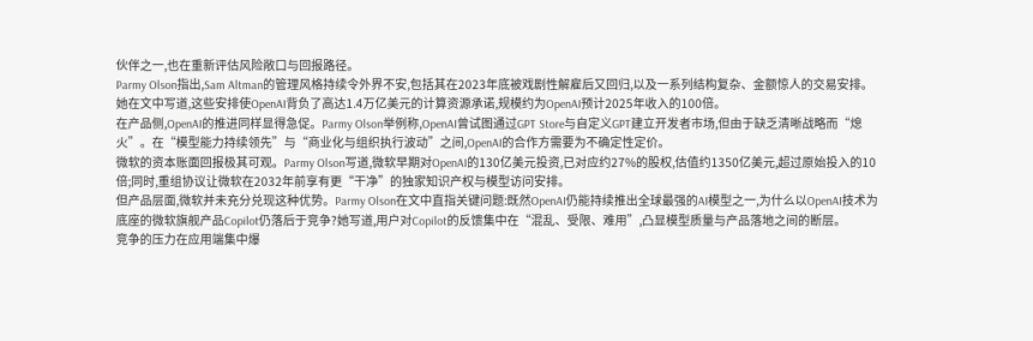伙伴之一,也在重新评估风险敞口与回报路径。
Parmy Olson指出,Sam Altman的管理风格持续令外界不安,包括其在2023年底被戏剧性解雇后又回归,以及一系列结构复杂、金额惊人的交易安排。她在文中写道,这些安排使OpenAI背负了高达1.4万亿美元的计算资源承诺,规模约为OpenAI预计2025年收入的100倍。
在产品侧,OpenAI的推进同样显得急促。Parmy Olson举例称,OpenAI曾试图通过GPT Store与自定义GPT建立开发者市场,但由于缺乏清晰战略而“熄火”。在“模型能力持续领先”与“商业化与组织执行波动”之间,OpenAI的合作方需要为不确定性定价。
微软的资本账面回报极其可观。Parmy Olson写道,微软早期对OpenAI的130亿美元投资,已对应约27%的股权,估值约1350亿美元,超过原始投入的10倍;同时,重组协议让微软在2032年前享有更“干净”的独家知识产权与模型访问安排。
但产品层面,微软并未充分兑现这种优势。Parmy Olson在文中直指关键问题:既然OpenAI仍能持续推出全球最强的AI模型之一,为什么以OpenAI技术为底座的微软旗舰产品Copilot仍落后于竞争?她写道,用户对Copilot的反馈集中在“混乱、受限、难用”,凸显模型质量与产品落地之间的断层。
竞争的压力在应用端集中爆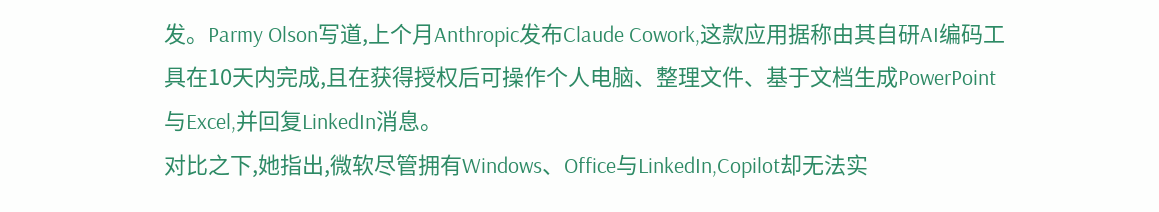发。Parmy Olson写道,上个月Anthropic发布Claude Cowork,这款应用据称由其自研AI编码工具在10天内完成,且在获得授权后可操作个人电脑、整理文件、基于文档生成PowerPoint与Excel,并回复LinkedIn消息。
对比之下,她指出,微软尽管拥有Windows、Office与LinkedIn,Copilot却无法实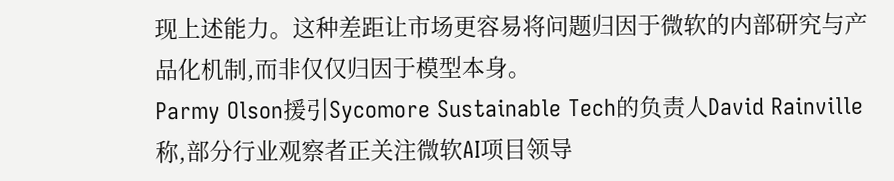现上述能力。这种差距让市场更容易将问题归因于微软的内部研究与产品化机制,而非仅仅归因于模型本身。
Parmy Olson援引Sycomore Sustainable Tech的负责人David Rainville称,部分行业观察者正关注微软AI项目领导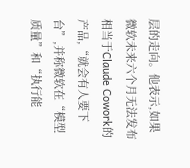层的走向。他表示,如果微软未来六个月无法发布相当于Claude Cowork的产品,“就会有人要下台”,并称微软在“模型质量”和“执行能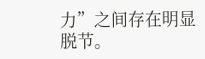力”之间存在明显脱节。